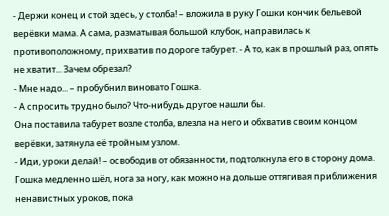- Держи конец и стой здесь, у столба! – вложила в руку Гошки кончик бельевой верёвки мама. А сама, разматывая большой клубок, направилась к противоположному, прихватив по дороге табурет. - А то, как в прошлый раз, опять не хватит... Зачем обрезал?
- Мне надо... – пробубнил виновато Гошка.
- А спросить трудно было? Что-нибудь другое нашли бы.
Она поставила табурет возле столба, влезла на него и обхватив своим концом верёвки, затянула её тройным узлом.
- Иди, уроки делай! – освободив от обязанности, подтолкнула его в сторону дома.
Гошка медленно шёл, нога за ногу, как можно на дольше оттягивая приближения ненавистных уроков, пока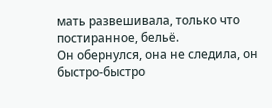мать развешивала, только что постиранное, бельё.
Он обернулся, она не следила, он быстро-быстро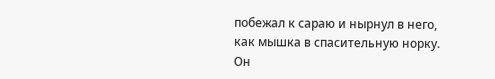побежал к сараю и нырнул в него, как мышка в спасительную норку.
Он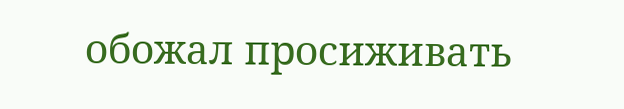обожал просиживать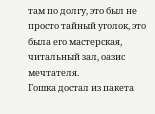там по долгу, это был не просто тайный уголок, это была его мастерская, читальный зал, оазис мечтателя.
Гошка достал из пакета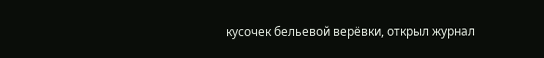кусочек бельевой верёвки, открыл журнал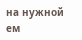на нужной ем